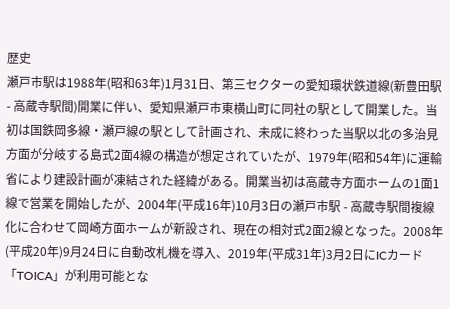歴史
瀬戸市駅は1988年(昭和63年)1月31日、第三セクターの愛知環状鉄道線(新豊田駅 - 高蔵寺駅間)開業に伴い、愛知県瀬戸市東横山町に同社の駅として開業した。当初は国鉄岡多線・瀬戸線の駅として計画され、未成に終わった当駅以北の多治見方面が分岐する島式2面4線の構造が想定されていたが、1979年(昭和54年)に運輸省により建設計画が凍結された経緯がある。開業当初は高蔵寺方面ホームの1面1線で営業を開始したが、2004年(平成16年)10月3日の瀬戸市駅 - 高蔵寺駅間複線化に合わせて岡崎方面ホームが新設され、現在の相対式2面2線となった。2008年(平成20年)9月24日に自動改札機を導入、2019年(平成31年)3月2日にICカード「TOICA」が利用可能とな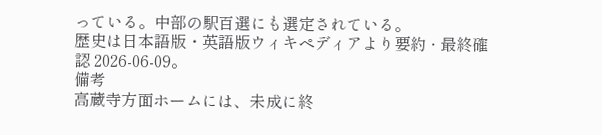っている。中部の駅百選にも選定されている。
歴史は日本語版・英語版ウィキペディアより要約 · 最終確認 2026-06-09。
備考
高蔵寺方面ホームには、未成に終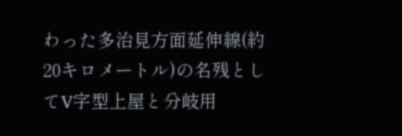わった多治見方面延伸線(約20キロメートル)の名残としてV字型上屋と分岐用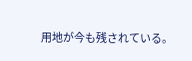用地が今も残されている。